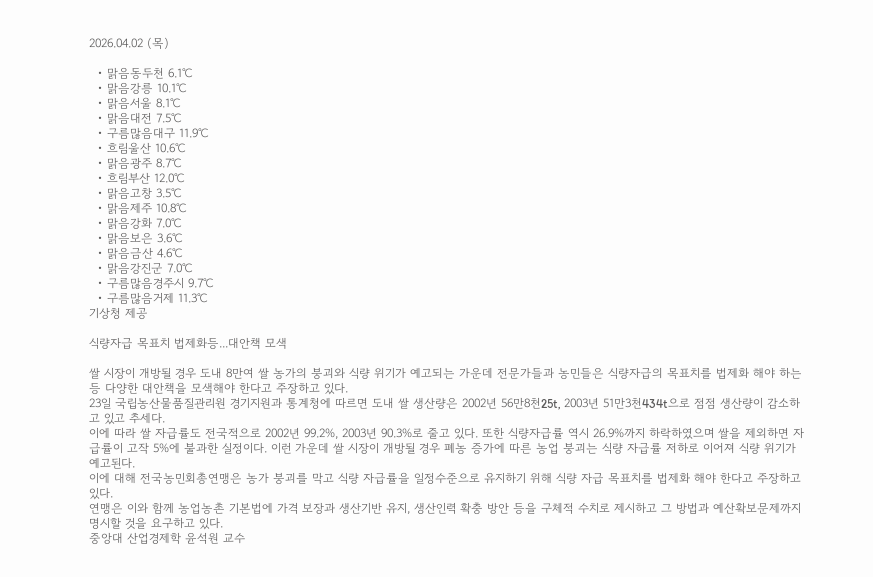2026.04.02 (목)

  • 맑음동두천 6.1℃
  • 맑음강릉 10.1℃
  • 맑음서울 8.1℃
  • 맑음대전 7.5℃
  • 구름많음대구 11.9℃
  • 흐림울산 10.6℃
  • 맑음광주 8.7℃
  • 흐림부산 12.0℃
  • 맑음고창 3.5℃
  • 맑음제주 10.8℃
  • 맑음강화 7.0℃
  • 맑음보은 3.6℃
  • 맑음금산 4.6℃
  • 맑음강진군 7.0℃
  • 구름많음경주시 9.7℃
  • 구름많음거제 11.3℃
기상청 제공

식량자급 목표치 법제화등...대안책 모색

쌀 시장이 개방될 경우 도내 8만여 쌀 농가의 붕괴와 식량 위기가 예고되는 가운데 전문가들과 농민들은 식량자급의 목표치를 법제화 해야 하는 등 다양한 대안책을 모색해야 한다고 주장하고 있다.
23일 국립농산물품질관리원 경기지원과 통계청에 따르면 도내 쌀 생산량은 2002년 56만8천25t, 2003년 51만3천434t으로 점점 생산량이 감소하고 있고 추세다.
이에 따라 쌀 자급률도 전국적으로 2002년 99.2%, 2003년 90.3%로 줄고 있다. 또한 식량자급률 역시 26.9%까지 하락하였으며 쌀을 제외하면 자급률이 고작 5%에 불과한 실정이다. 이런 가운데 쌀 시장이 개방될 경우 폐농 증가에 따른 농업 붕괴는 식량 자급률 저하로 이어져 식량 위기가 예고된다.
이에 대해 전국농민회총연맹은 농가 붕괴를 막고 식량 자급률을 일정수준으로 유지하기 위해 식량 자급 목표치를 법제화 해야 한다고 주장하고 있다.
연맹은 이와 함께 농업농촌 기본법에 가격 보장과 생산기반 유지, 생산인력 확충 방안 등을 구체적 수치로 제시하고 그 방법과 예산확보문제까지 명시할 것을 요구하고 있다.
중앙대 산업경제학 윤석원 교수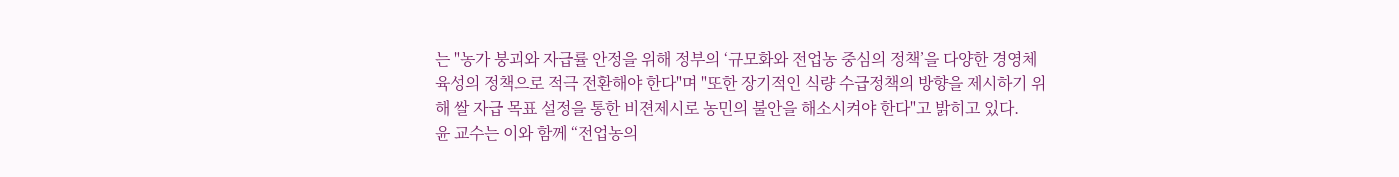는 "농가 붕괴와 자급률 안정을 위해 정부의 ‘규모화와 전업농 중심의 정책’을 다양한 경영체 육성의 정책으로 적극 전환해야 한다"며 "또한 장기적인 식량 수급정책의 방향을 제시하기 위해 쌀 자급 목표 설정을 통한 비젼제시로 농민의 불안을 해소시켜야 한다"고 밝히고 있다.
윤 교수는 이와 함께 “전업농의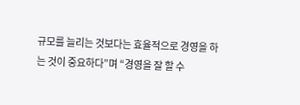규모를 늘리는 것보다는 효율적으로 경영을 하는 것이 중요하다”며 “경영을 잘 할 수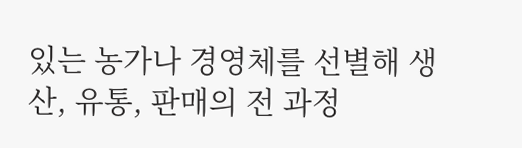있는 농가나 경영체를 선별해 생산, 유통, 판매의 전 과정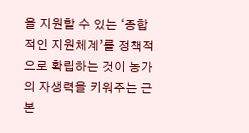을 지원할 수 있는 ‘종합적인 지원체계’를 정책적으로 확립하는 것이 농가의 자생력을 키워주는 근본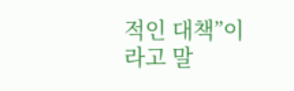적인 대책”이라고 말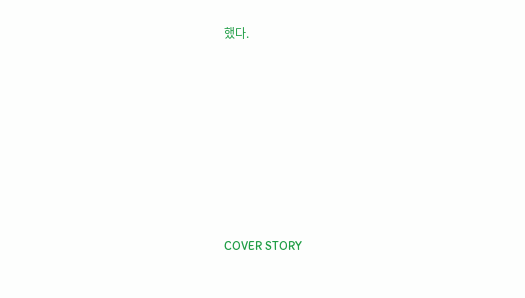했다.








COVER STORY